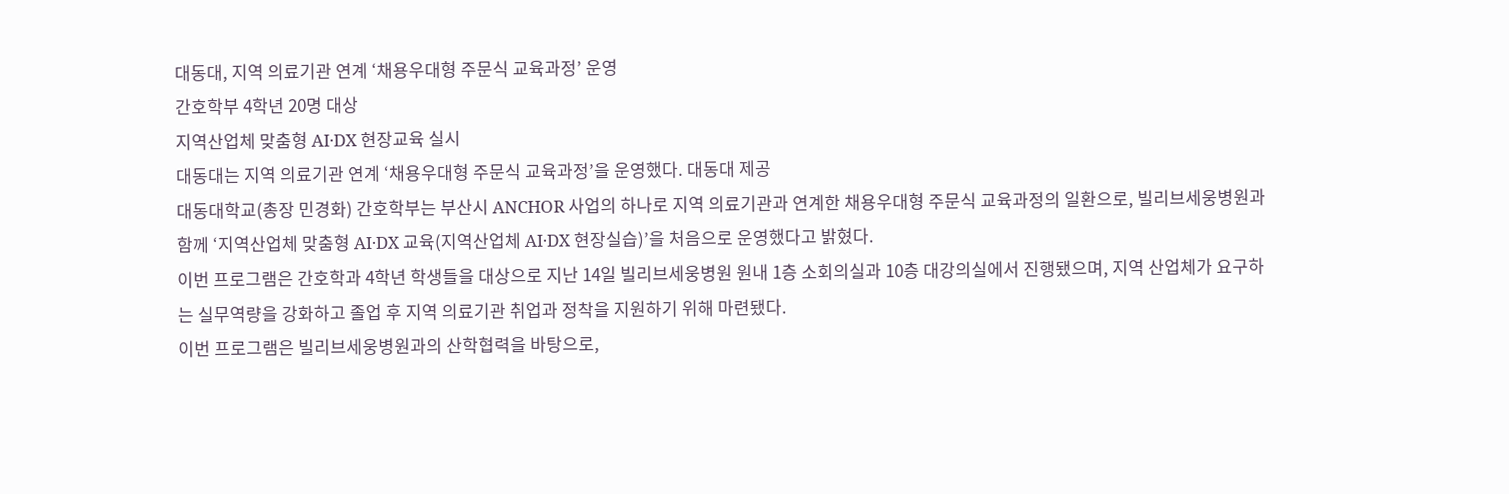대동대, 지역 의료기관 연계 ‘채용우대형 주문식 교육과정’ 운영
간호학부 4학년 20명 대상
지역산업체 맞춤형 AI·DX 현장교육 실시
대동대는 지역 의료기관 연계 ‘채용우대형 주문식 교육과정’을 운영했다. 대동대 제공
대동대학교(총장 민경화) 간호학부는 부산시 ANCHOR 사업의 하나로 지역 의료기관과 연계한 채용우대형 주문식 교육과정의 일환으로, 빌리브세웅병원과 함께 ‘지역산업체 맞춤형 AI·DX 교육(지역산업체 AI·DX 현장실습)’을 처음으로 운영했다고 밝혔다.
이번 프로그램은 간호학과 4학년 학생들을 대상으로 지난 14일 빌리브세웅병원 원내 1층 소회의실과 10층 대강의실에서 진행됐으며, 지역 산업체가 요구하는 실무역량을 강화하고 졸업 후 지역 의료기관 취업과 정착을 지원하기 위해 마련됐다.
이번 프로그램은 빌리브세웅병원과의 산학협력을 바탕으로,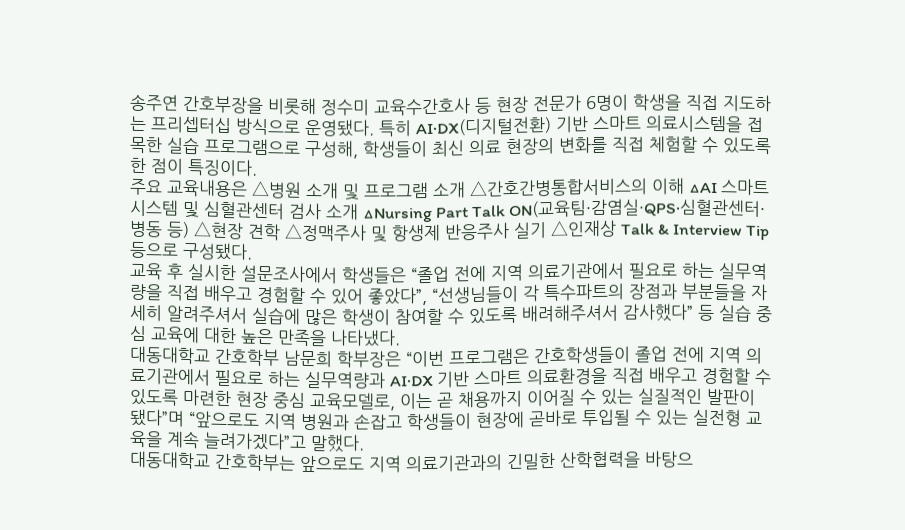송주연 간호부장을 비롯해 정수미 교육수간호사 등 현장 전문가 6명이 학생을 직접 지도하는 프리셉터십 방식으로 운영됐다. 특히 AI·DX(디지털전환) 기반 스마트 의료시스템을 접목한 실습 프로그램으로 구성해, 학생들이 최신 의료 현장의 변화를 직접 체험할 수 있도록 한 점이 특징이다.
주요 교육내용은 △병원 소개 및 프로그램 소개 △간호간병통합서비스의 이해 △AI 스마트 시스템 및 심혈관센터 검사 소개 △Nursing Part Talk ON(교육팀·감염실·QPS·심혈관센터·병동 등) △현장 견학 △정맥주사 및 항생제 반응주사 실기 △인재상 Talk & Interview Tip 등으로 구성됐다.
교육 후 실시한 설문조사에서 학생들은 “졸업 전에 지역 의료기관에서 필요로 하는 실무역량을 직접 배우고 경험할 수 있어 좋았다”, “선생님들이 각 특수파트의 장점과 부분들을 자세히 알려주셔서 실습에 많은 학생이 참여할 수 있도록 배려해주셔서 감사했다” 등 실습 중심 교육에 대한 높은 만족을 나타냈다.
대동대학교 간호학부 남문희 학부장은 “이번 프로그램은 간호학생들이 졸업 전에 지역 의료기관에서 필요로 하는 실무역량과 AI·DX 기반 스마트 의료환경을 직접 배우고 경험할 수 있도록 마련한 현장 중심 교육모델로, 이는 곧 채용까지 이어질 수 있는 실질적인 발판이 됐다”며 “앞으로도 지역 병원과 손잡고 학생들이 현장에 곧바로 투입될 수 있는 실전형 교육을 계속 늘려가겠다”고 말했다.
대동대학교 간호학부는 앞으로도 지역 의료기관과의 긴밀한 산학협력을 바탕으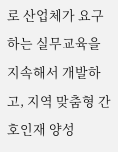로 산업체가 요구하는 실무교육을 지속해서 개발하고, 지역 맞춤형 간호인재 양성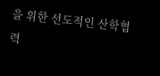을 위한 선도적인 산학협력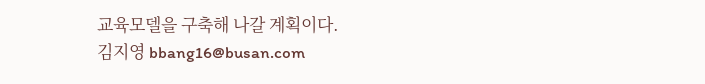교육모델을 구축해 나갈 계획이다.
김지영 bbang16@busan.com